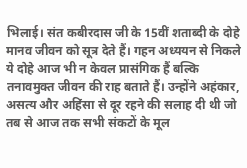भिलाई। संत कबीरदास जी के 15वीं शताब्दी के दोहे मानव जीवन को सूत्र देते हैं। गहन अध्ययन से निकले ये दोहे आज भी न केवल प्रासंगिक हैं बल्कि तनावमुक्त जीवन की राह बताते हैं। उन्होंने अहंकार, असत्य और अहिंसा से दूर रहने की सलाह दी थी जो तब से आज तक सभी संकटों के मूल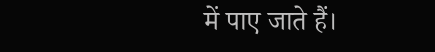में पाए जाते हैं।